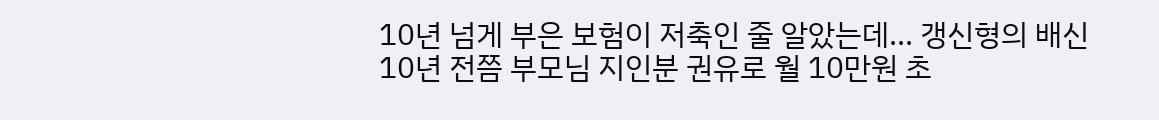10년 넘게 부은 보험이 저축인 줄 알았는데... 갱신형의 배신
10년 전쯤 부모님 지인분 권유로 월 10만원 초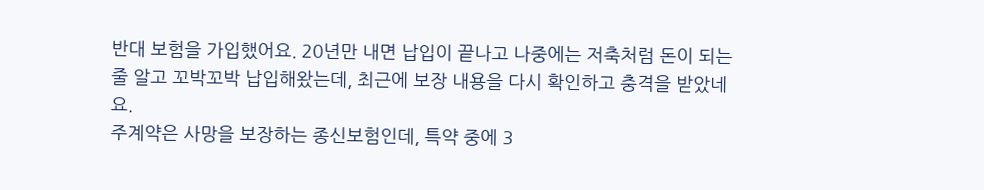반대 보험을 가입했어요. 20년만 내면 납입이 끝나고 나중에는 저축처럼 돈이 되는 줄 알고 꼬박꼬박 납입해왔는데, 최근에 보장 내용을 다시 확인하고 충격을 받았네요.
주계약은 사망을 보장하는 종신보험인데, 특약 중에 3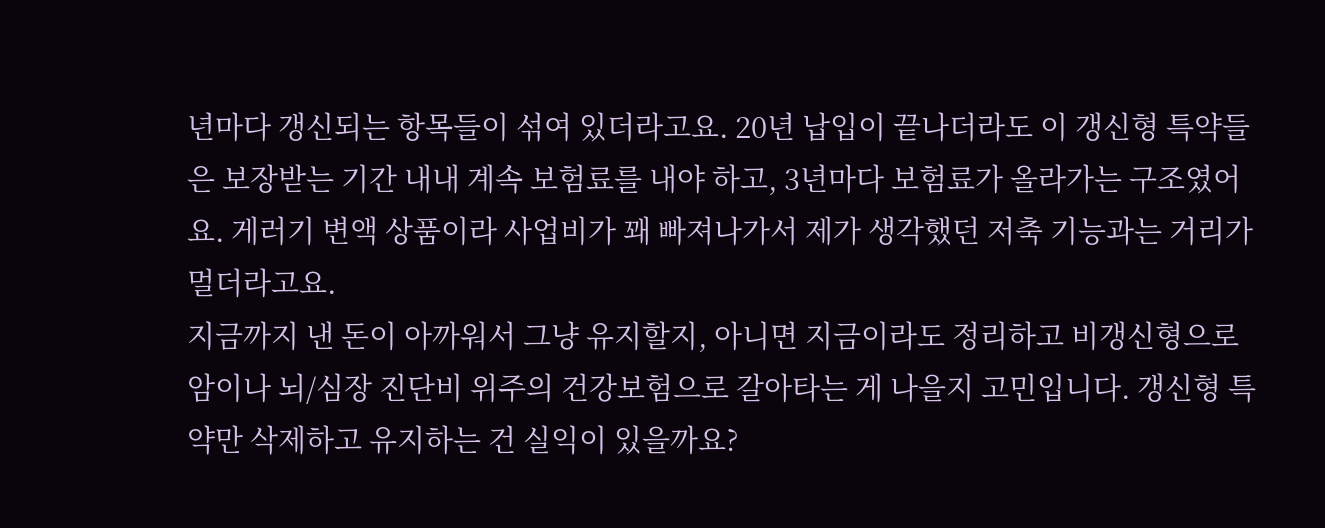년마다 갱신되는 항목들이 섞여 있더라고요. 20년 납입이 끝나더라도 이 갱신형 특약들은 보장받는 기간 내내 계속 보험료를 내야 하고, 3년마다 보험료가 올라가는 구조였어요. 게러기 변액 상품이라 사업비가 꽤 빠져나가서 제가 생각했던 저축 기능과는 거리가 멀더라고요.
지금까지 낸 돈이 아까워서 그냥 유지할지, 아니면 지금이라도 정리하고 비갱신형으로 암이나 뇌/심장 진단비 위주의 건강보험으로 갈아타는 게 나을지 고민입니다. 갱신형 특약만 삭제하고 유지하는 건 실익이 있을까요?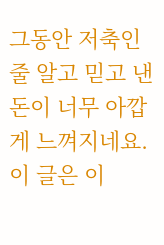그동안 저축인 줄 알고 믿고 낸 돈이 너무 아깝게 느껴지네요.
이 글은 이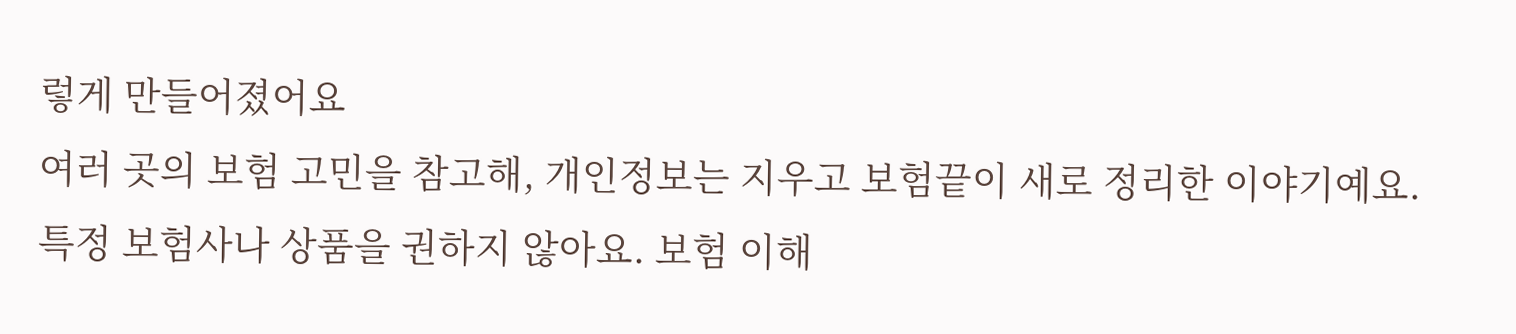렇게 만들어졌어요
여러 곳의 보험 고민을 참고해, 개인정보는 지우고 보험끝이 새로 정리한 이야기예요.
특정 보험사나 상품을 권하지 않아요. 보험 이해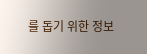를 돕기 위한 정보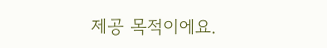제공 목적이에요.